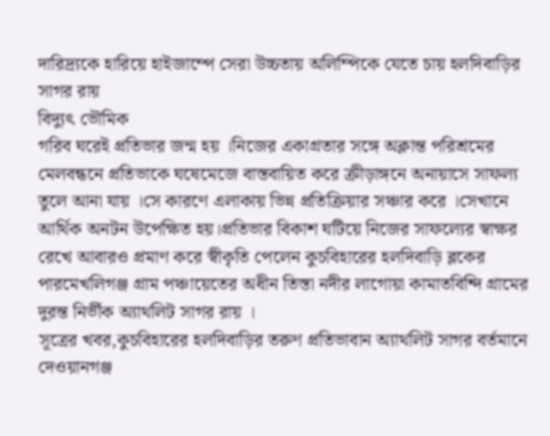দারিদ্র্যকে হারিয়ে হাইজাম্পে সেরা উচ্চতায় অলিম্পিকে যেতে চায় হলদিবাড়ির সাগর রায়
বিদ্যুৎ ভৌমিক
গরিব ঘরেই প্রতিভার জন্ম হয় ।নিজের একাগ্রতার সঙ্গে অক্লান্ত পরিশ্রমের মেলবন্ধনে প্রতিভাকে ঘষেমেজে বাস্তবায়িত করে ক্রীড়াঙ্গনে অনায়াসে সাফল্য তুলে আনা যায় ।সে কারণে এলাকায় ভিন্ন প্রতিক্রিয়ার সঞ্চার করে ।সেখানে আর্থিক অনটন উপেক্ষিত হয়।প্রতিভার বিকাশ ঘটিয়ে নিজের সাফল্যের স্বাক্ষর রেখে আবারও প্রমাণ করে স্বীকৃতি পেলেন কুচবিহারের হলদিবাড়ি ব্লকের পারমেখলিগঞ্জ গ্রাম পঞ্চায়েতের অধীন তিস্তা নদীর লাগোয়া কামাতবিন্দি গ্রামের দুরন্ত নির্ভীক অ্যাথলিট সাগর রায় ।
সূত্রের খবর,কুচবিহারের হলদিবাড়ির তরুণ প্রতিভাবান অ্যাথলিট সাগর বর্তমানে দেওয়ানগঞ্জ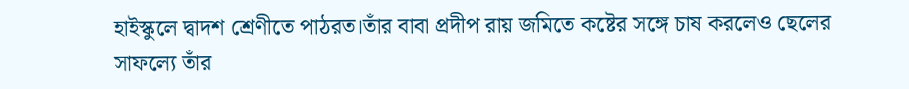হাইস্কুলে দ্বাদশ শ্রেণীতে পাঠরত।তাঁর বাবা প্রদীপ রায় জমিতে কষ্টের সঙ্গে চাষ করলেও ছেলের সাফল্যে তাঁর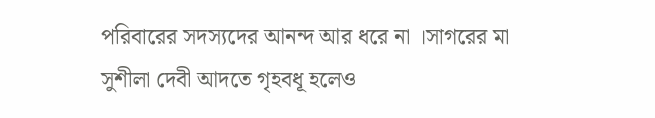পরিবারের সদস্যদের আনন্দ আর ধরে না ।সাগরের মা সুশীলা দেবী আদতে গৃহবধূ হলেও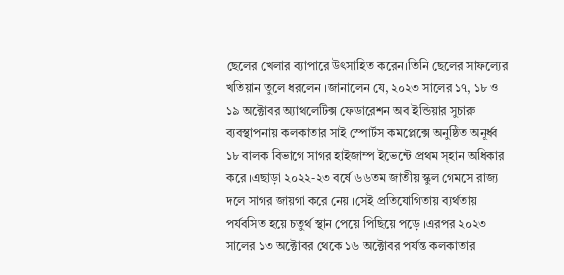ছেলের খেলার ব্যাপারে উৎসাহিত করেন।তিনি ছেলের সাফল্যের খতিয়ান তুলে ধরলেন ।জানালেন যে, ২০২৩ সালের ১৭, ১৮ ও ১৯ অক্টোবর অ্যাথলেটিক্স ফেডারেশন অব ইন্ডিয়ার সুচারু ব্যবস্থাপনায় কলকাতার সাই স্পোর্টস কমপ্লেক্সে অনুষ্ঠিত অনূর্ধ্ব ১৮ বালক বিভাগে সাগর হাইজাম্প ইভেন্টে প্রথম স্হান অধিকার করে ।এছাড়া ২০২২-২৩ বর্ষে ৬৬তম জাতীয় স্কুল গেমসে রাজ্য দলে সাগর জায়গা করে নেয় ।সেই প্রতিযোগিতায় ব্যর্থতায় পর্যবসিত হয়ে চতুর্থ স্থান পেয়ে পিছিয়ে পড়ে ।এরপর ২০২৩ সালের ১৩ অক্টোবর থেকে ১৬ অক্টোবর পর্যন্ত কলকাতার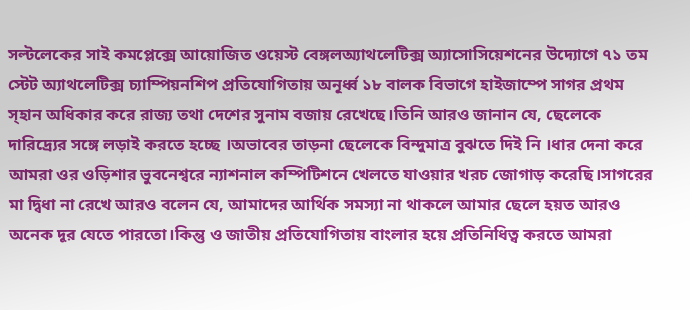সল্টলেকের সাই কমপ্লেক্সে আয়োজিত ওয়েস্ট বেঙ্গলঅ্যাথলেটিক্স অ্যাসোসিয়েশনের উদ্যোগে ৭১ তম স্টেট অ্যাথলেটিক্স চ্যাম্পিয়নশিপ প্রতিযোগিতায় অনূর্ধ্ব ১৮ বালক বিভাগে হাইজাম্পে সাগর প্রথম স্হান অধিকার করে রাজ্য তথা দেশের সুনাম বজায় রেখেছে।তিনি আরও জানান যে, ছেলেকে দারিদ্র্যের সঙ্গে লড়াই করতে হচ্ছে ।অভাবের তাড়না ছেলেকে বিন্দুমাত্র বুঝতে দিই নি ।ধার দেনা করে আমরা ওর ওড়িশার ভুবনেশ্বরে ন্যাশনাল কম্পিটিশনে খেলতে যাওয়ার খরচ জোগাড় করেছি।সাগরের মা দ্বিধা না রেখে আরও বলেন যে, আমাদের আর্থিক সমস্যা না থাকলে আমার ছেলে হয়ত আরও অনেক দূর যেতে পারতো।কিন্তু ও জাতীয় প্রতিযোগিতায় বাংলার হয়ে প্রতিনিধিত্ব করতে আমরা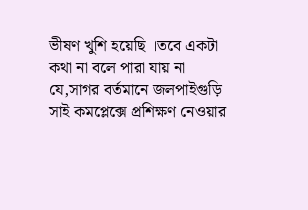ভীষণ খুশি হয়েছি ।তবে একটা কথা না বলে পারা যায় না যে,সাগর বর্তমানে জলপাইগুড়ি সাই কমপ্লেক্সে প্রশিক্ষণ নেওয়ার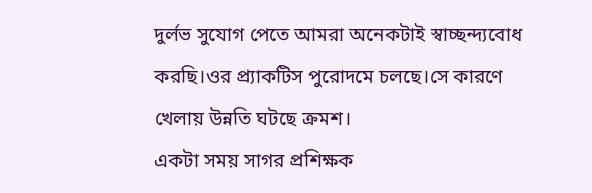দুর্লভ সুযোগ পেতে আমরা অনেকটাই স্বাচ্ছন্দ্যবোধ করছি।ওর প্র্যাকটিস পুরোদমে চলছে।সে কারণে খেলায় উন্নতি ঘটছে ক্রমশ।
একটা সময় সাগর প্রশিক্ষক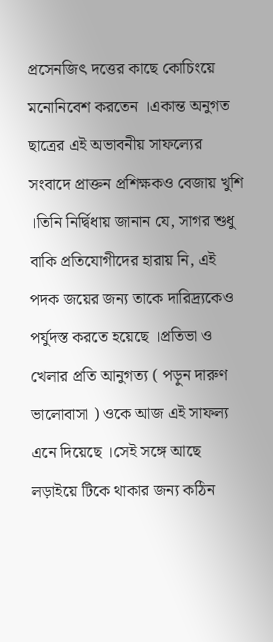প্রসেনজিৎ দত্তের কাছে কোচিংয়ে মনোনিবেশ করতেন ।একান্ত অনুগত ছাত্রের এই অভাবনীয় সাফল্যের সংবাদে প্রাক্তন প্রশিক্ষকও বেজায় খুশি ।তিনি নির্দ্বিধায় জানান যে, সাগর শুধু বাকি প্রতিযোগীদের হারায় নি, এই পদক জয়ের জন্য তাকে দারিদ্র্যকেও পর্যুদস্ত করতে হয়েছে ।প্রতিভা ও খেলার প্রতি আনুগত্য ( পড়ুন দারুণ ভালোবাসা ) ওকে আজ এই সাফল্য এনে দিয়েছে ।সেই সঙ্গে আছে লড়াইয়ে টিকে থাকার জন্য কঠিন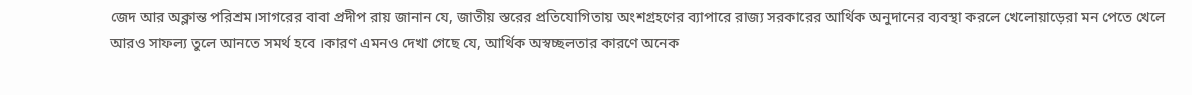জেদ আর অক্লান্ত পরিশ্রম।সাগরের বাবা প্রদীপ রায় জানান যে, জাতীয় স্তরের প্রতিযোগিতায় অংশগ্রহণের ব্যাপারে রাজ্য সরকারের আর্থিক অনুদানের ব্যবস্থা করলে খেলোয়াড়েরা মন পেতে খেলে আরও সাফল্য তুলে আনতে সমর্থ হবে ।কারণ এমনও দেখা গেছে যে, আর্থিক অস্বচ্ছলতার কারণে অনেক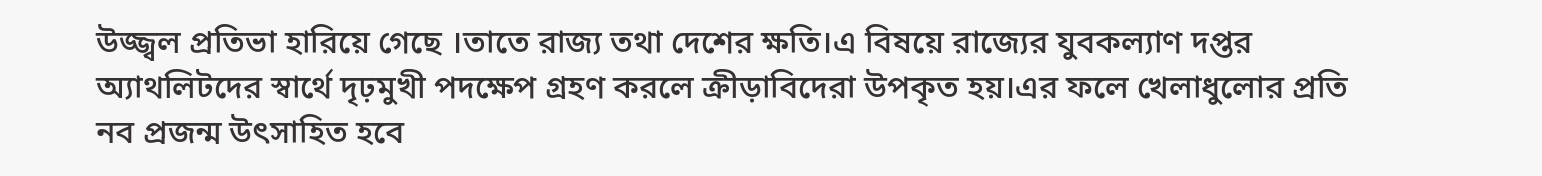উজ্জ্বল প্রতিভা হারিয়ে গেছে ।তাতে রাজ্য তথা দেশের ক্ষতি।এ বিষয়ে রাজ্যের যুবকল্যাণ দপ্তর অ্যাথলিটদের স্বার্থে দৃঢ়মুখী পদক্ষেপ গ্রহণ করলে ক্রীড়াবিদেরা উপকৃত হয়।এর ফলে খেলাধুলোর প্রতি নব প্রজন্ম উৎসাহিত হবে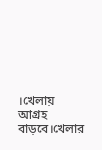।খেলায় আগ্রহ বাড়বে।খেলার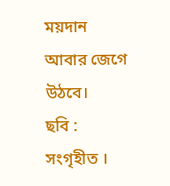ময়দান আবার জেগে উঠবে।
ছবি : সংগৃহীত ।